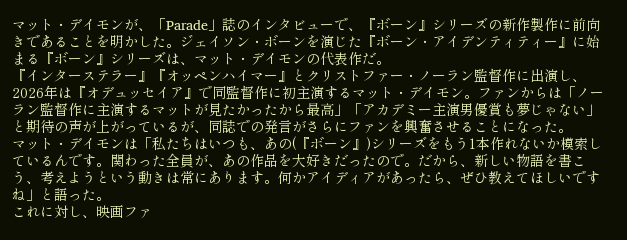マット・デイモンが、「Parade」誌のインタビューで、『ボーン』シリーズの新作製作に前向きであることを明かした。ジェイソン・ボーンを演じた『ボーン・アイデンティティー』に始まる『ボーン』シリーズは、マット・デイモンの代表作だ。
『インターステラー』『オッペンハイマー』とクリストファー・ノーラン監督作に出演し、2026年は『オデュッセイア』で同監督作に初主演するマット・デイモン。ファンからは「ノーラン監督作に主演するマットが見たかったから最高」「アカデミー主演男優賞も夢じゃない」と期待の声が上がっているが、同誌での発言がさらにファンを興奮させることになった。
マット・デイモンは「私たちはいつも、あの(『ボーン』)シリーズをもう1本作れないか模索しているんです。関わった全員が、あの作品を大好きだったので。だから、新しい物語を書こう、考えようという動きは常にあります。何かアイディアがあったら、ぜひ教えてほしいですね」と語った。
これに対し、映画ファ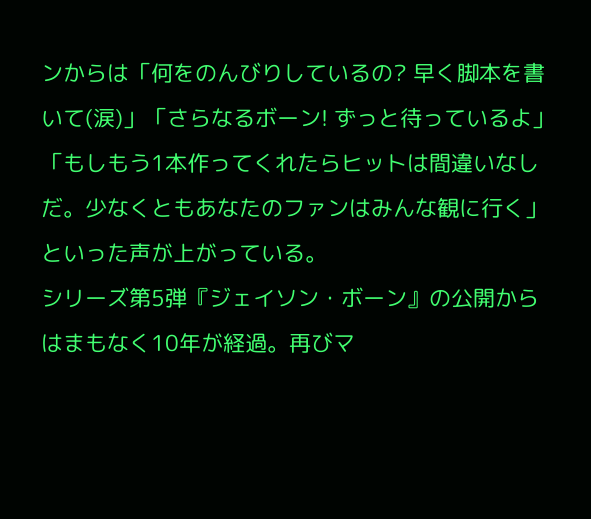ンからは「何をのんびりしているの? 早く脚本を書いて(涙)」「さらなるボーン! ずっと待っているよ」「もしもう1本作ってくれたらヒットは間違いなしだ。少なくともあなたのファンはみんな観に行く」といった声が上がっている。
シリーズ第5弾『ジェイソン・ボーン』の公開からはまもなく10年が経過。再びマ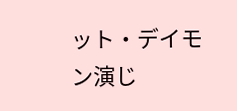ット・デイモン演じ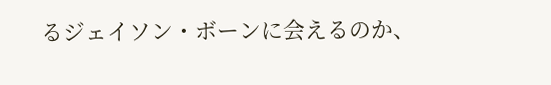るジェイソン・ボーンに会えるのか、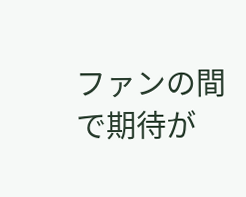ファンの間で期待が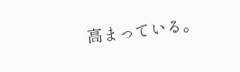高まっている。